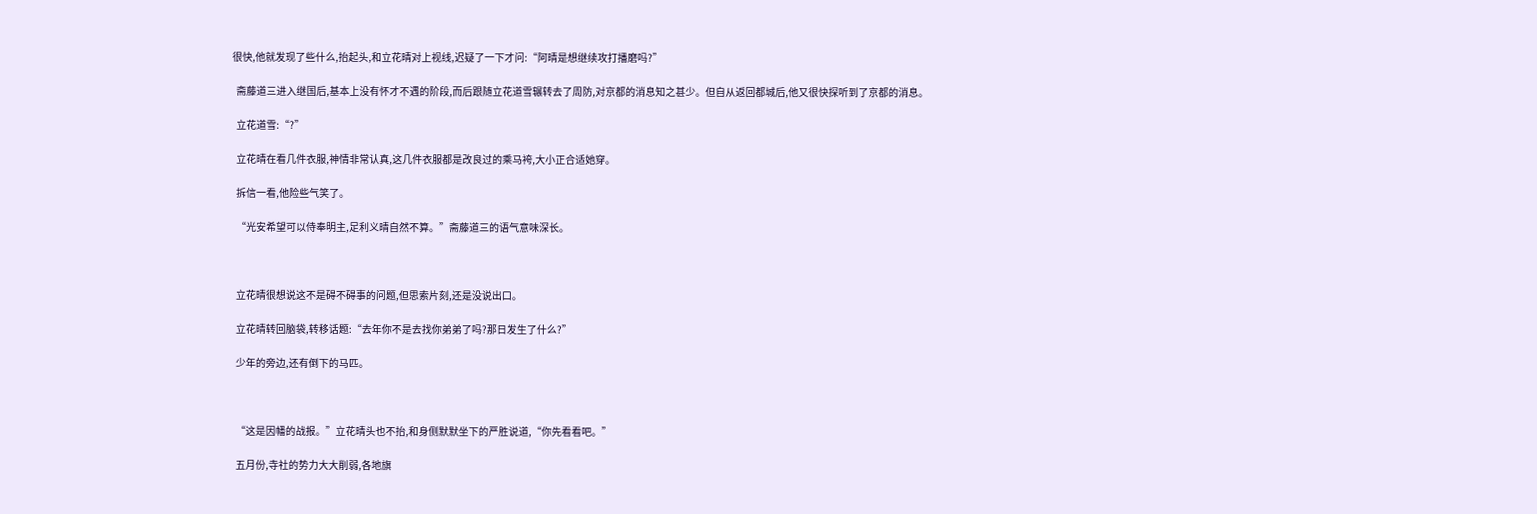很快,他就发现了些什么,抬起头,和立花晴对上视线,迟疑了一下才问:“阿晴是想继续攻打播磨吗?”

  斋藤道三进入继国后,基本上没有怀才不遇的阶段,而后跟随立花道雪辗转去了周防,对京都的消息知之甚少。但自从返回都城后,他又很快探听到了京都的消息。

  立花道雪:“?”

  立花晴在看几件衣服,神情非常认真,这几件衣服都是改良过的乘马袴,大小正合适她穿。

  拆信一看,他险些气笑了。

  “光安希望可以侍奉明主,足利义晴自然不算。”斋藤道三的语气意味深长。



  立花晴很想说这不是碍不碍事的问题,但思索片刻,还是没说出口。

  立花晴转回脑袋,转移话题:“去年你不是去找你弟弟了吗?那日发生了什么?”

  少年的旁边,还有倒下的马匹。



  “这是因幡的战报。”立花晴头也不抬,和身侧默默坐下的严胜说道,“你先看看吧。”

  五月份,寺社的势力大大削弱,各地旗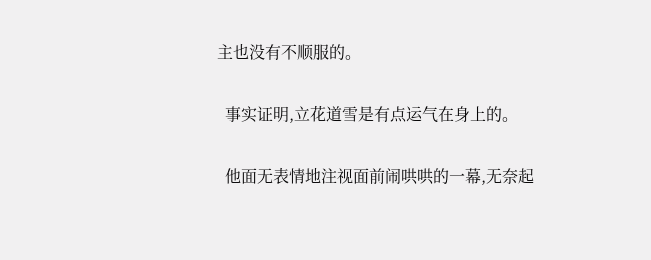主也没有不顺服的。

  事实证明,立花道雪是有点运气在身上的。

  他面无表情地注视面前闹哄哄的一幕,无奈起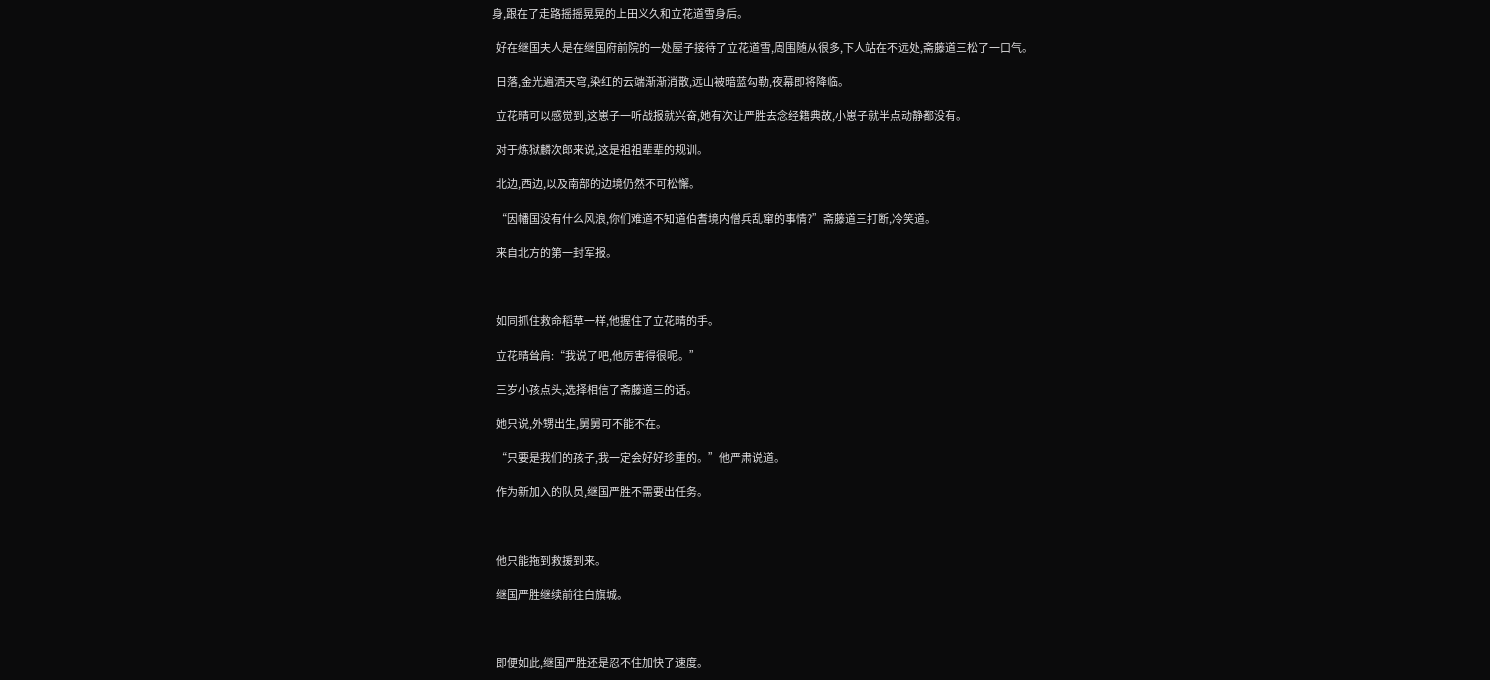身,跟在了走路摇摇晃晃的上田义久和立花道雪身后。

  好在继国夫人是在继国府前院的一处屋子接待了立花道雪,周围随从很多,下人站在不远处,斋藤道三松了一口气。

  日落,金光遍洒天穹,染红的云端渐渐消散,远山被暗蓝勾勒,夜幕即将降临。

  立花晴可以感觉到,这崽子一听战报就兴奋,她有次让严胜去念经籍典故,小崽子就半点动静都没有。

  对于炼狱麟次郎来说,这是祖祖辈辈的规训。

  北边,西边,以及南部的边境仍然不可松懈。

  “因幡国没有什么风浪,你们难道不知道伯耆境内僧兵乱窜的事情?”斋藤道三打断,冷笑道。

  来自北方的第一封军报。



  如同抓住救命稻草一样,他握住了立花晴的手。

  立花晴耸肩:“我说了吧,他厉害得很呢。”

  三岁小孩点头,选择相信了斋藤道三的话。

  她只说,外甥出生,舅舅可不能不在。

  “只要是我们的孩子,我一定会好好珍重的。”他严肃说道。

  作为新加入的队员,继国严胜不需要出任务。



  他只能拖到救援到来。

  继国严胜继续前往白旗城。



  即便如此,继国严胜还是忍不住加快了速度。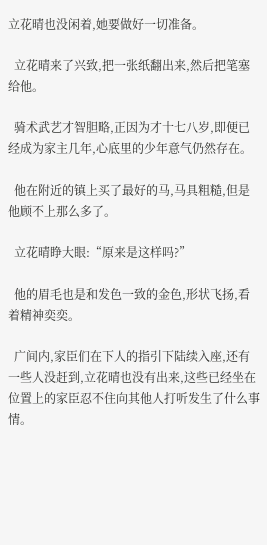立花晴也没闲着,她要做好一切准备。

  立花晴来了兴致,把一张纸翻出来,然后把笔塞给他。

  骑术武艺才智胆略,正因为才十七八岁,即便已经成为家主几年,心底里的少年意气仍然存在。

  他在附近的镇上买了最好的马,马具粗糙,但是他顾不上那么多了。

  立花晴睁大眼:“原来是这样吗?”

  他的眉毛也是和发色一致的金色,形状飞扬,看着精神奕奕。

  广间内,家臣们在下人的指引下陆续入座,还有一些人没赶到,立花晴也没有出来,这些已经坐在位置上的家臣忍不住向其他人打听发生了什么事情。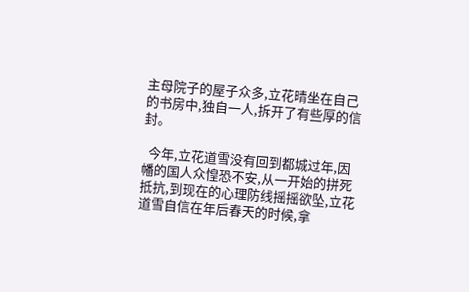主母院子的屋子众多,立花晴坐在自己的书房中,独自一人,拆开了有些厚的信封。

  今年,立花道雪没有回到都城过年,因幡的国人众惶恐不安,从一开始的拼死抵抗,到现在的心理防线摇摇欲坠,立花道雪自信在年后春天的时候,拿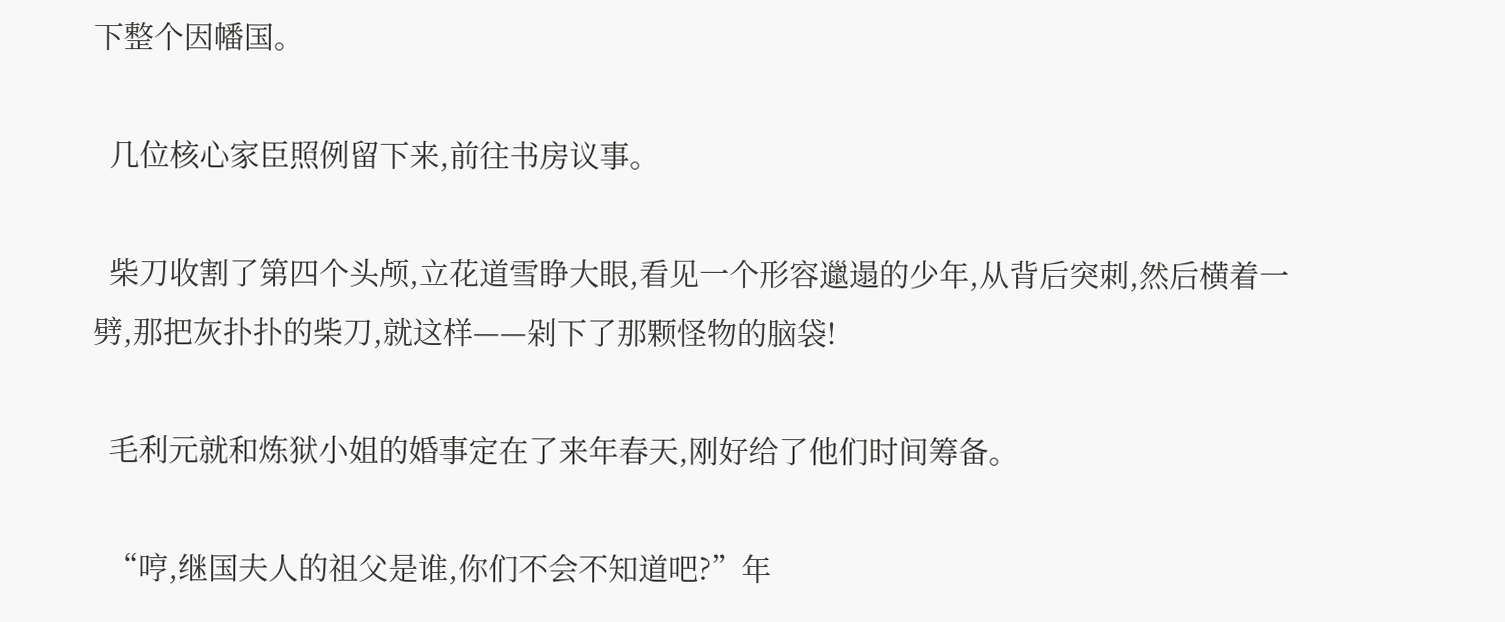下整个因幡国。

  几位核心家臣照例留下来,前往书房议事。

  柴刀收割了第四个头颅,立花道雪睁大眼,看见一个形容邋遢的少年,从背后突刺,然后横着一劈,那把灰扑扑的柴刀,就这样——剁下了那颗怪物的脑袋!

  毛利元就和炼狱小姐的婚事定在了来年春天,刚好给了他们时间筹备。

  “哼,继国夫人的祖父是谁,你们不会不知道吧?”年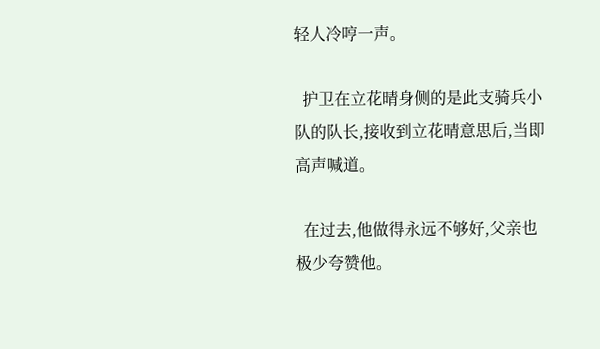轻人冷哼一声。

  护卫在立花晴身侧的是此支骑兵小队的队长,接收到立花晴意思后,当即高声喊道。

  在过去,他做得永远不够好,父亲也极少夸赞他。